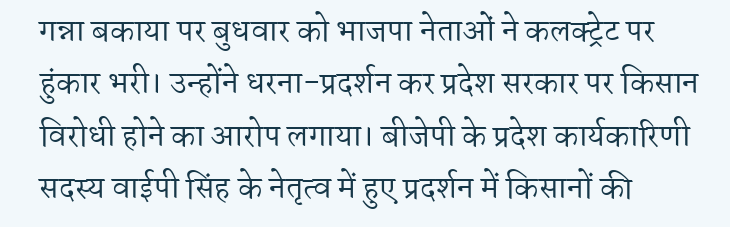गन्ना बकाया पर बुधवार को भाजपा नेताओं ने कलक्ट्रेट पर हुंकार भरी। उन्होंने धरना-प्रदर्शन कर प्रदेश सरकार पर किसान विरोधी होने का आरोप लगाया। बीजेपी के प्रदेश कार्यकारिणी सदस्य वाईपी सिंह के नेतृत्व में हुए प्रदर्शन में किसानों की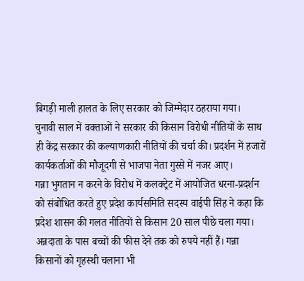बिगड़ी माली हालत के लिए सरकार को जिम्मेदार ठहराया गया।
चुनावी साल में वक्ताओं ने सरकार की किसान विरोधी नीतियों के साथ ही केंद्र सरकार की कल्याणकारी नीतियों की चर्चा की। प्रदर्शन में हजारों कार्यकर्ताओं की मौजूदगी से भाजपा नेता गुस्से में नजर आए।
गन्ना भुगतान न करने के विरोध में कलक्ट्रेट में आयोजित धरना-प्रदर्शन को संबोधित करते हुए प्रदेश कार्यसमिति सदस्य वाईपी सिंह ने कहा कि प्रदेश शासन की गलत नीतियों से किसान 20 साल पीछे चला गया।
अन्नदाता के पास बच्चों की फीस देने तक को रुपये नहीं हैं। गन्ना किसानों को गृहस्थी चलाना भी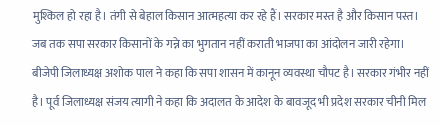मुश्किल हो रहा है। तंगी से बेहाल किसान आत्महत्या कर रहे हैं। सरकार मस्त है और किसान पस्त। जब तक सपा सरकार किसानों के गन्ने का भुगतान नहीं कराती भाजपा का आंदोलन जारी रहेगा।
बीजेपी जिलाध्यक्ष अशोक पाल ने कहा कि सपा शासन में कानून व्यवस्था चौपट है। सरकार गंभीर नहीं है। पूर्व जिलाध्यक्ष संजय त्यागी ने कहा कि अदालत के आदेश के बावजूद भी प्रदेश सरकार चीनी मिल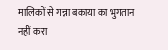मालिकों से गन्ना बकाया का भुगतान नहीं करा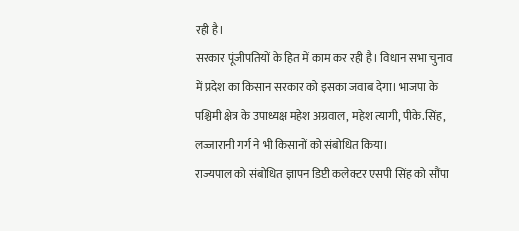रही है।
सरकार पूंजीपतियों के हित में काम कर रही है। विधान सभा चुनाव में प्रदेश का किसान सरकार को इसका जवाब देगा। भाजपा के पश्चिमी क्षेत्र के उपाध्यक्ष महेश अग्रवाल, महेश त्यागी, पीके.सिंह, लज्जारानी गर्ग ने भी किसानों को संबोधित किया।
राज्यपाल को संबोधित ज्ञापन डिप्टी कलेक्टर एसपी सिंह को सौंपा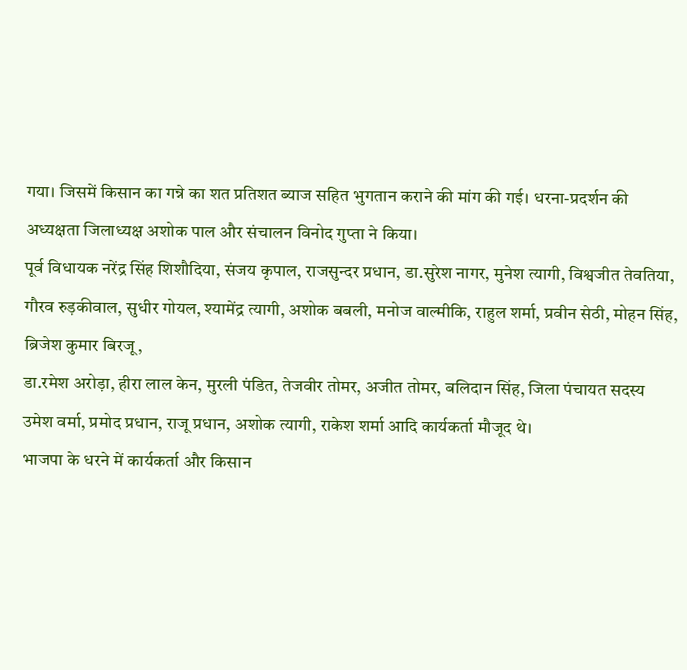गया। जिसमें किसान का गन्ने का शत प्रतिशत ब्याज सहित भुगतान कराने की मांग की गई। धरना-प्रदर्शन की अध्यक्षता जिलाध्यक्ष अशोक पाल और संचालन विनोद गुप्ता ने किया।
पूर्व विधायक नरेंद्र सिंह शिशौदिया, संजय कृपाल, राजसुन्दर प्रधान, डा.सुरेश नागर, मुनेश त्यागी, विश्वजीत तेवतिया, गौरव रुड़कीवाल, सुधीर गोयल, श्यामेंद्र त्यागी, अशोक बबली, मनोज वाल्मीकि, राहुल शर्मा, प्रवीन सेठी, मोहन सिंह, ब्रिजेश कुमार बिरजू,
डा.रमेश अरोड़ा, हीरा लाल केन, मुरली पंडित, तेजवीर तोमर, अजीत तोमर, बलिदान सिंह, जिला पंचायत सदस्य उमेश वर्मा, प्रमोद प्रधान, राजू प्रधान, अशोक त्यागी, राकेश शर्मा आदि कार्यकर्ता मौजूद थे।
भाजपा के धरने में कार्यकर्ता और किसान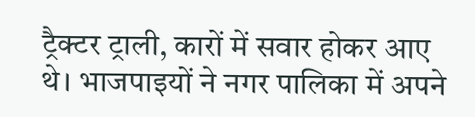ट्रैक्टर ट्राली, कारों में सवार होकर आए थे। भाजपाइयों ने नगर पालिका में अपने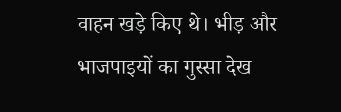वाहन खड़े किए थे। भीड़ और भाजपाइयों का गुस्सा देख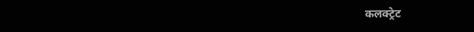कलक्ट्रेट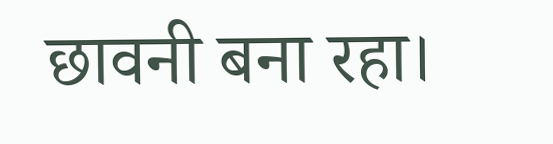छावनी बना रहा।